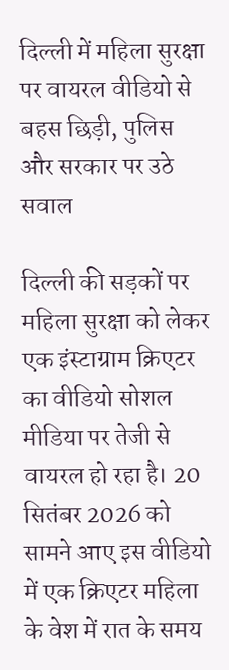दिल्ली में महिला सुरक्षा पर वायरल वीडियो से बहस छिड़ी, पुलिस और सरकार पर उठे सवाल

दिल्ली की सड़कों पर महिला सुरक्षा को लेकर एक इंस्टाग्राम क्रिएटर का वीडियो सोशल मीडिया पर तेजी से वायरल हो रहा है। 20 सितंबर 2026 को सामने आए इस वीडियो में एक क्रिएटर महिला के वेश में रात के समय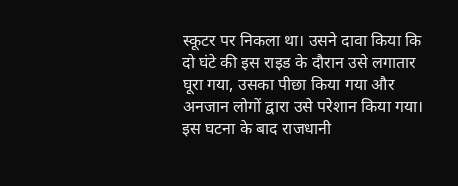स्कूटर पर निकला था। उसने दावा किया कि दो घंटे की इस राइड के दौरान उसे लगातार घूरा गया, उसका पीछा किया गया और अनजान लोगों द्वारा उसे परेशान किया गया। इस घटना के बाद राजधानी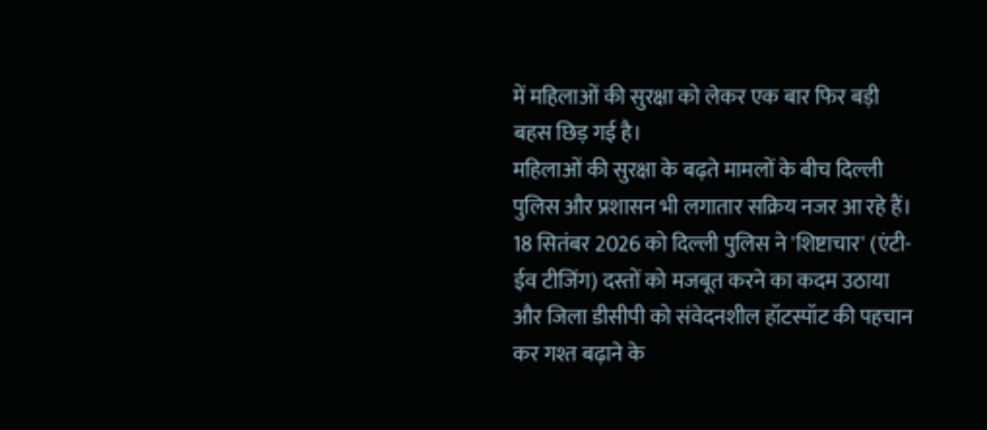में महिलाओं की सुरक्षा को लेकर एक बार फिर बड़ी बहस छिड़ गई है।
महिलाओं की सुरक्षा के बढ़ते मामलों के बीच दिल्ली पुलिस और प्रशासन भी लगातार सक्रिय नजर आ रहे हैं। 18 सितंबर 2026 को दिल्ली पुलिस ने 'शिष्टाचार' (एंटी-ईव टीजिंग) दस्तों को मजबूत करने का कदम उठाया और जिला डीसीपी को संवेदनशील हॉटस्पॉट की पहचान कर गश्त बढ़ाने के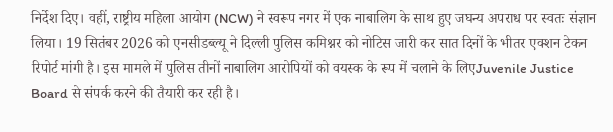निर्देश दिए। वहीं, राष्ट्रीय महिला आयोग (NCW) ने स्वरूप नगर में एक नाबालिग के साथ हुए जघन्य अपराध पर स्वतः संज्ञान लिया। 19 सितंबर 2026 को एनसीडब्ल्यू ने दिल्ली पुलिस कमिश्नर को नोटिस जारी कर सात दिनों के भीतर एक्शन टेकन रिपोर्ट मांगी है। इस मामले में पुलिस तीनों नाबालिग आरोपियों को वयस्क के रूप में चलाने के लिएJuvenile Justice Board से संपर्क करने की तैयारी कर रही है।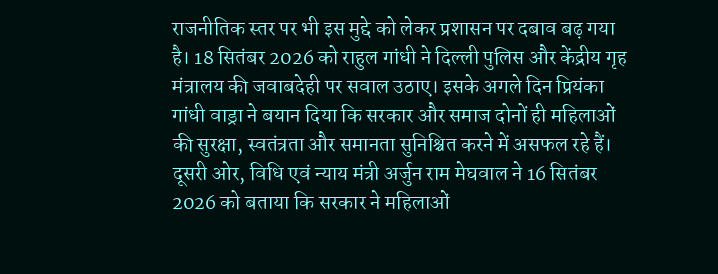राजनीतिक स्तर पर भी इस मुद्दे को लेकर प्रशासन पर दबाव बढ़ गया है। 18 सितंबर 2026 को राहुल गांधी ने दिल्ली पुलिस और केंद्रीय गृह मंत्रालय की जवाबदेही पर सवाल उठाए। इसके अगले दिन प्रियंका गांधी वाड्रा ने बयान दिया कि सरकार और समाज दोनों ही महिलाओं की सुरक्षा, स्वतंत्रता और समानता सुनिश्चित करने में असफल रहे हैं। दूसरी ओर, विधि एवं न्याय मंत्री अर्जुन राम मेघवाल ने 16 सितंबर 2026 को बताया कि सरकार ने महिलाओं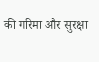की गरिमा और सुरक्षा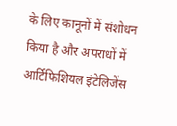के लिए कानूनों में संशोधन किया है और अपराधों में आर्टिफिशियल इंटेलिजेंस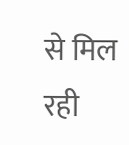से मिल रही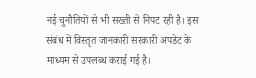नई चुनौतियों से भी सख्ती से निपट रही है। इस संबंध में विस्तृत जानकारी सरकारी अपडेट के माध्यम से उपलब्ध कराई गई है।